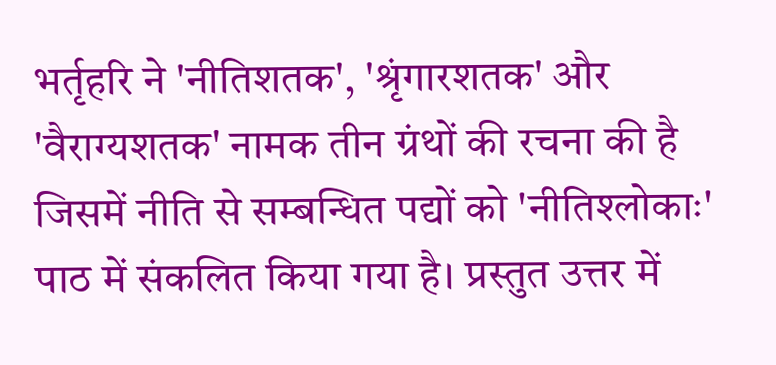भर्तृहरि ने 'नीतिशतक', 'श्रृंगारशतक' और 'वैराग्यशतक' नामक तीन ग्रंथों की रचना की है जिसमें नीति से सम्बन्धित पद्यों को 'नीतिश्लोकाः' पाठ में संकलित किया गया है। प्रस्तुत उत्तर में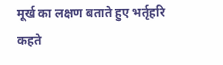मूर्ख का लक्षण बताते हुए भर्तृहरि कहते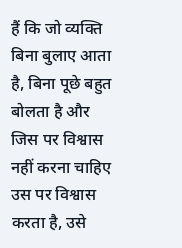हैं कि जो व्यक्ति बिना बुलाए आता है, बिना पूछे बहुत बोलता है और जिस पर विश्वास नहीं करना चाहिए उस पर विश्वास करता है, उसे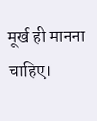मूर्ख ही मानना चाहिए।